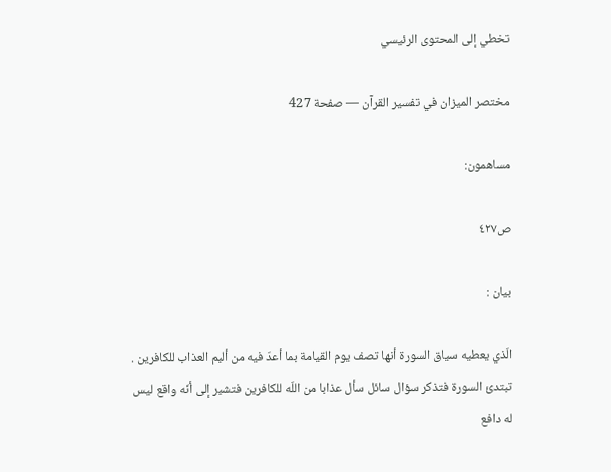تخطي إلى المحتوى الرئيسي

مختصر الميزان في تفسير القرآن — صفحة 427

مساهمون:

ص٤٢٧

بيان :

الّذي يعطيه سياق السورة أنها تصف يوم القيامة بما أعدّ فيه من أليم العذاب للكافرين . تبتدئ السورة فتذكر سؤال سائل سأل عذابا من اللّه للكافرين فتشير إلى أنّه واقع ليس له دافع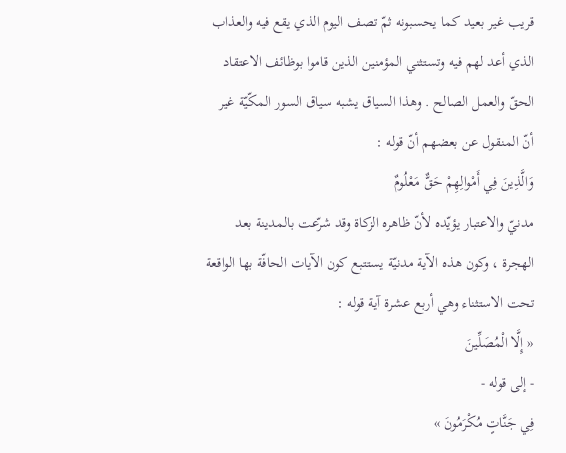قريب غير بعيد كما يحسبونه ثمّ تصف اليوم الذي يقع فيه والعذاب الذي أعد لهم فيه وتستثني المؤمنين الذين قاموا بوظائف الاعتقاد الحقّ والعمل الصالح . وهذا السياق يشبه سياق السور المكّيّة غير أنّ المنقول عن بعضهم أنّ قوله :
وَالَّذِينَ فِي أَمْوالِهِمْ حَقٌّ مَعْلُومٌ
مدنيّ والاعتبار يؤيّده لأنّ ظاهره الزكاة وقد شرّعت بالمدينة بعد الهجرة ، وكون هذه الآية مدنيّة يستتبع كون الآيات الحافّة بها الواقعة تحت الاستثناء وهي أربع عشرة آية قوله :
« إِلَّا الْمُصَلِّينَ
- إلى قوله -
فِي جَنَّاتٍ مُكْرَمُونَ »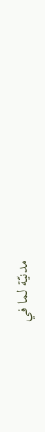مدنيّة لما في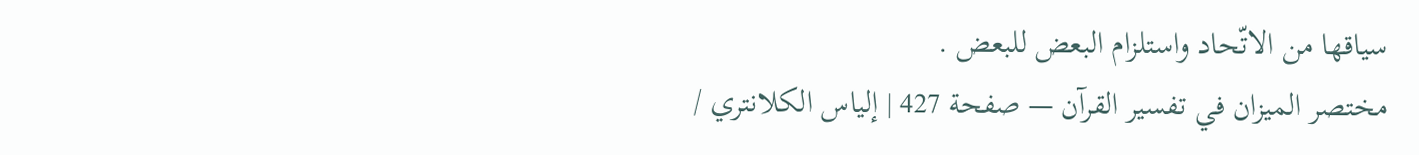سياقها من الاتّحاد واستلزام البعض للبعض .
مختصر الميزان في تفسير القرآن — صفحة 427 | إلياس الكلانتري /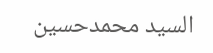السيد محمدحسين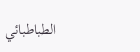الطباطبائي